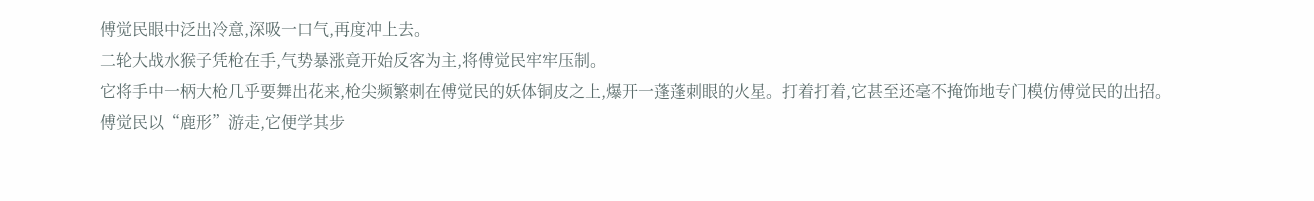傅觉民眼中泛出冷意,深吸一口气,再度冲上去。
二轮大战水猴子凭枪在手,气势暴涨竟开始反客为主,将傅觉民牢牢压制。
它将手中一柄大枪几乎要舞出花来,枪尖频繁刺在傅觉民的妖体铜皮之上,爆开一蓬蓬刺眼的火星。打着打着,它甚至还毫不掩饰地专门模仿傅觉民的出招。
傅觉民以“鹿形”游走,它便学其步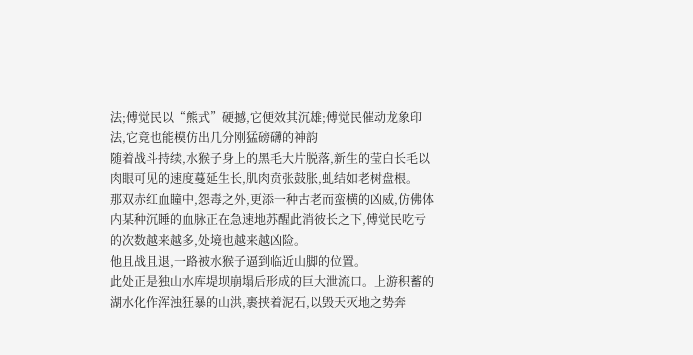法;傅觉民以“熊式”硬撼,它便效其沉雄;傅觉民催动龙象印法,它竟也能模仿出几分刚猛磅礴的神韵
随着战斗持续,水猴子身上的黑毛大片脱落,新生的莹白长毛以肉眼可见的速度蔓延生长,肌肉贲张鼓胀,虬结如老树盘根。
那双赤红血瞳中,怨毒之外,更添一种古老而蛮横的凶威,仿佛体内某种沉睡的血脉正在急速地苏醒此消彼长之下,傅觉民吃亏的次数越来越多,处境也越来越凶险。
他且战且退,一路被水猴子逼到临近山脚的位置。
此处正是独山水库堤坝崩塌后形成的巨大泄流口。上游积蓄的湖水化作浑浊狂暴的山洪,裹挟着泥石,以毁天灭地之势奔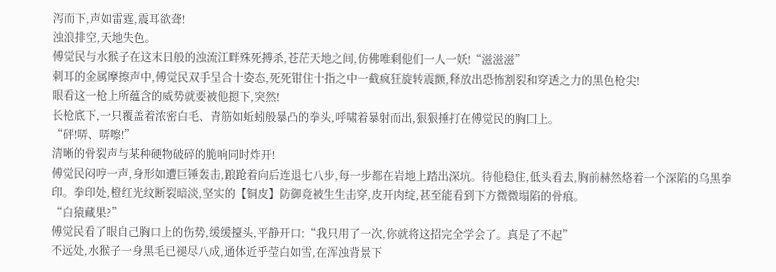泻而下,声如雷霆,震耳欲聋!
浊浪排空,天地失色。
傅觉民与水猴子在这末日般的浊流江畔殊死搏杀,苍茫天地之间,仿佛唯剩他们一人一妖!“滋滋滋”
刺耳的金属摩擦声中,傅觉民双手呈合十姿态,死死钳住十指之中一截疯狂旋转震颤,释放出恐怖割裂和穿透之力的黑色枪尖!
眼看这一枪上所蕴含的威势就要被他摁下,突然!
长枪底下,一只覆盖着浓密白毛、青筋如蚯蚓般暴凸的拳头,呼啸着暴射而出,狠狠捶打在傅觉民的胸囗上。
“砰!哢、哢嚓!”
清晰的骨裂声与某种硬物破碎的脆响同时炸开!
傅觉民闷哼一声,身形如遭巨锤轰击,踉跄着向后连退七八步,每一步都在岩地上踏出深坑。待他稳住,低头看去,胸前赫然烙着一个深陷的乌黑拳印。拳印处,橙红光纹断裂暗淡,坚实的【铜皮】防御竟被生生击穿,皮开肉绽,甚至能看到下方微微塌陷的骨痕。
“白猿藏果?”
傅觉民看了眼自己胸口上的伤势,缓缓擡头,平静开口:“我只用了一次,你就将这招完全学会了。真是了不起”
不远处,水猴子一身黑毛已褪尽八成,通体近乎莹白如雪,在浑浊背景下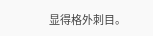显得格外刺目。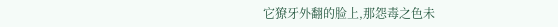它獠牙外翻的脸上,那怨毒之色未